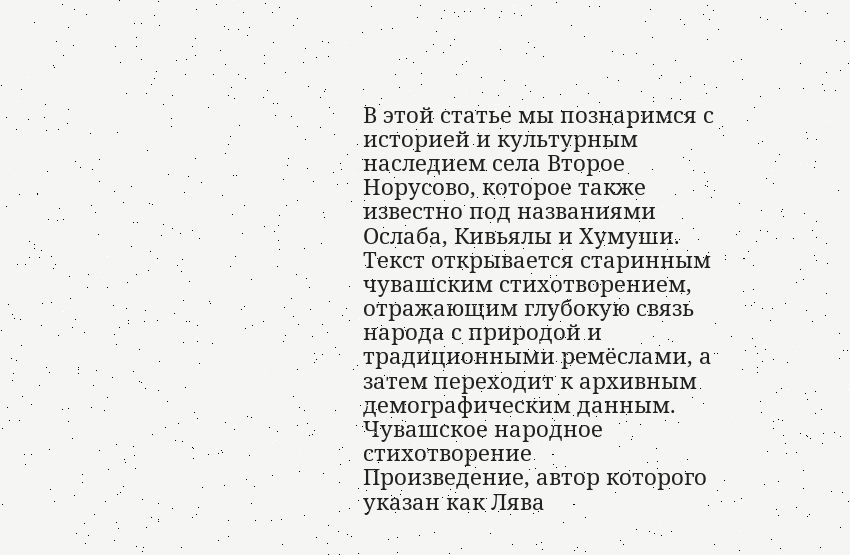В этой статье мы познаримся с историей и культурным наследием села Второе Норусово, которое также известно под названиями Ослаба, Кивьялы и Хумуши. Текст открывается старинным чувашским стихотворением, отражающим глубокую связь народа с природой и традиционными ремёслами, а затем переходит к архивным демографическим данным.
Чувашское народное стихотворение
Произведение, автор которого указан как Лява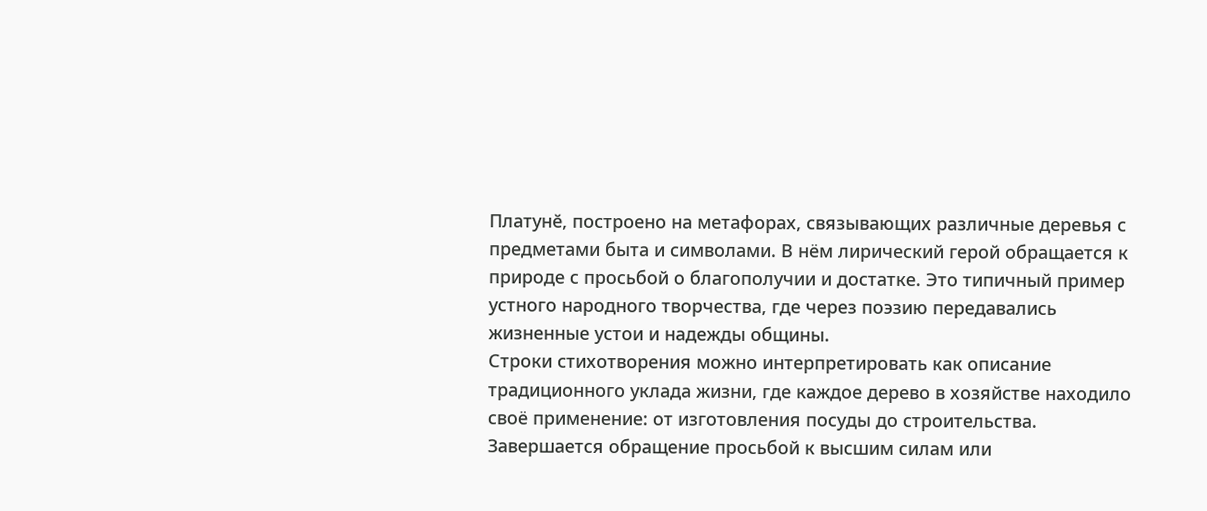Платунӗ, построено на метафорах, связывающих различные деревья с предметами быта и символами. В нём лирический герой обращается к природе с просьбой о благополучии и достатке. Это типичный пример устного народного творчества, где через поэзию передавались жизненные устои и надежды общины.
Строки стихотворения можно интерпретировать как описание традиционного уклада жизни, где каждое дерево в хозяйстве находило своё применение: от изготовления посуды до строительства. Завершается обращение просьбой к высшим силам или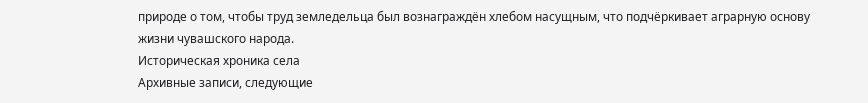природе о том, чтобы труд земледельца был вознаграждён хлебом насущным, что подчёркивает аграрную основу жизни чувашского народа.
Историческая хроника села
Архивные записи, следующие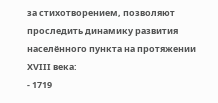за стихотворением, позволяют проследить динамику развития населённого пункта на протяжении XVIII века:
- 1719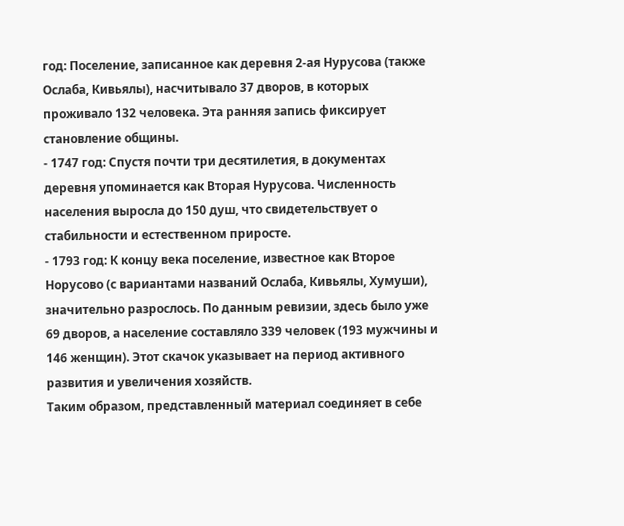год: Поселение, записанное как деревня 2-ая Нурусова (также Ослаба, Кивьялы), насчитывало 37 дворов, в которых проживало 132 человека. Эта ранняя запись фиксирует становление общины.
- 1747 год: Спустя почти три десятилетия, в документах деревня упоминается как Вторая Нурусова. Численность населения выросла до 150 душ, что свидетельствует о стабильности и естественном приросте.
- 1793 год: К концу века поселение, известное как Второе Норусово (с вариантами названий Ослаба, Кивьялы, Хумуши), значительно разрослось. По данным ревизии, здесь было уже 69 дворов, а население составляло 339 человек (193 мужчины и 146 женщин). Этот скачок указывает на период активного развития и увеличения хозяйств.
Таким образом, представленный материал соединяет в себе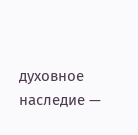духовное наследие —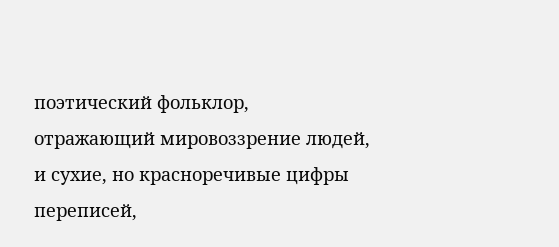поэтический фольклор, отражающий мировоззрение людей, и сухие, но красноречивые цифры переписей,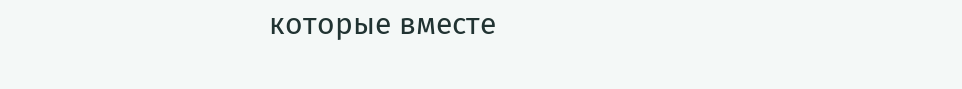которые вместе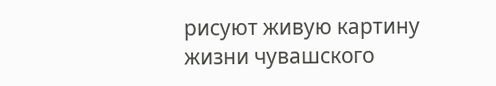рисуют живую картину жизни чувашского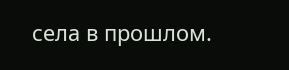села в прошлом.